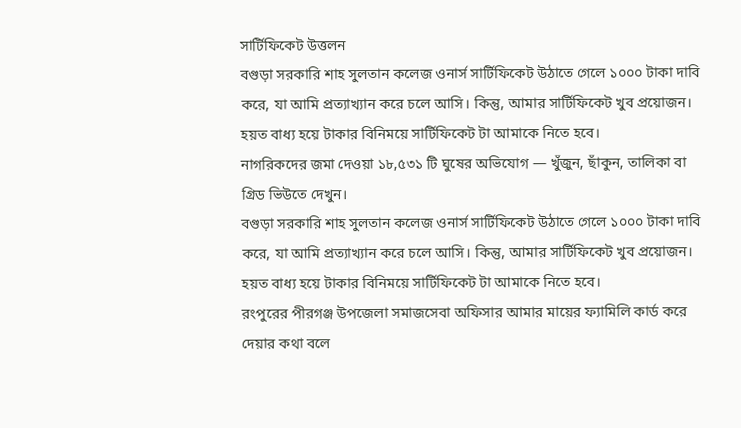সার্টিফিকেট উত্তলন
বগুড়া সরকারি শাহ সুলতান কলেজ ওনার্স সার্টিফিকেট উঠাতে গেলে ১০০০ টাকা দাবি করে, যা আমি প্রত্যাখ্যান করে চলে আসি। কিন্তু, আমার সার্টিফিকেট খুব প্রয়োজন। হয়ত বাধ্য হয়ে টাকার বিনিময়ে সার্টিফিকেট টা আমাকে নিতে হবে।
নাগরিকদের জমা দেওয়া ১৮,৫৩১ টি ঘুষের অভিযোগ — খুঁজুন, ছাঁকুন, তালিকা বা গ্রিড ভিউতে দেখুন।
বগুড়া সরকারি শাহ সুলতান কলেজ ওনার্স সার্টিফিকেট উঠাতে গেলে ১০০০ টাকা দাবি করে, যা আমি প্রত্যাখ্যান করে চলে আসি। কিন্তু, আমার সার্টিফিকেট খুব প্রয়োজন। হয়ত বাধ্য হয়ে টাকার বিনিময়ে সার্টিফিকেট টা আমাকে নিতে হবে।
রংপুরের পীরগঞ্জ উপজেলা সমাজসেবা অফিসার আমার মায়ের ফ্যামিলি কার্ড করে দেয়ার কথা বলে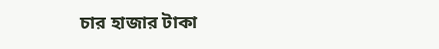চার হাজার টাকা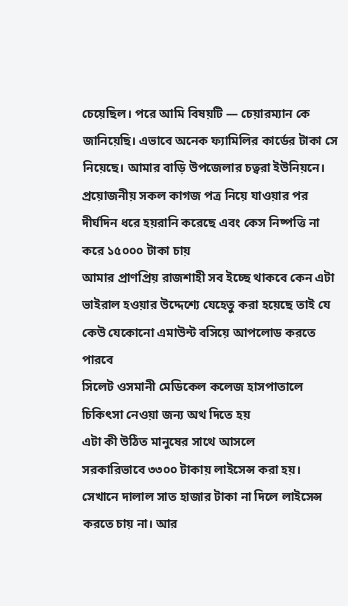চেয়েছিল। পরে আমি বিষয়টি — চেয়ারম্যান কে জানিয়েছি। এভাবে অনেক ফ্যামিলির কার্ডের টাকা সে নিয়েছে। আমার বাড়ি উপজেলার চত্বরা ইউনিয়নে।
প্রয়োজনীয় সকল কাগজ পত্র নিয়ে যাওয়ার পর দীর্ঘদিন ধরে হয়রানি করেছে এবং কেস নিষ্পত্তি না করে ১৫০০০ টাকা চায়
আমার প্রাণপ্রিয় রাজশাহী সব ইচ্ছে থাকবে কেন এটা ভাইরাল হওয়ার উদ্দেশ্যে যেহেতু করা হয়েছে তাই যে কেউ যেকোনো এমাউন্ট বসিয়ে আপলোড করতে পারবে
সিলেট ওসমানী মেডিকেল কলেজ হাসপাতালে চিকিৎসা নেওয়া জন্য অথ দিতে হয়
এটা কী উঠিত মানুষের সাথে আসলে
সরকারিভাবে ৩৩০০ টাকায় লাইসেন্স করা হয়। সেখানে দালাল সাত হাজার টাকা না দিলে লাইসেন্স করতে চায় না। আর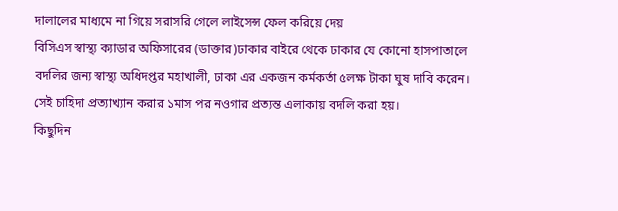দালালের মাধ্যমে না গিয়ে সরাসরি গেলে লাইসেন্স ফেল করিয়ে দেয়
বিসিএস স্বাস্থ্য ক্যাডার অফিসারের (ডাক্তার)ঢাকার বাইরে থেকে ঢাকার যে কোনো হাসপাতালে বদলির জন্য স্বাস্থ্য অধিদপ্তর মহাখালী, ঢাকা এর একজন কর্মকর্তা ৫লক্ষ টাকা ঘুষ দাবি করেন। সেই চাহিদা প্রত্যাখ্যান করার ১মাস পর নওগার প্রত্যন্ত এলাকায় বদলি করা হয়।
কিছুদিন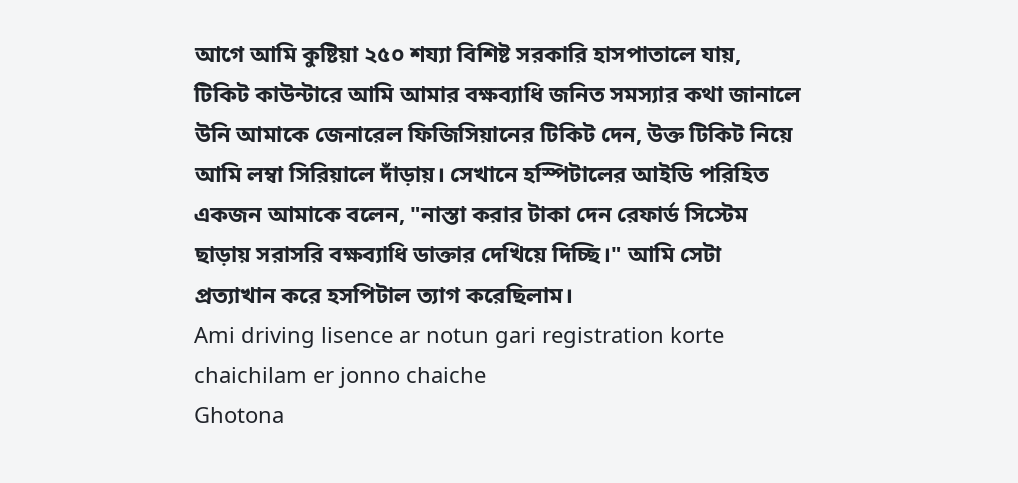আগে আমি কুষ্টিয়া ২৫০ শয্যা বিশিষ্ট সরকারি হাসপাতালে যায়, টিকিট কাউন্টারে আমি আমার বক্ষব্যাধি জনিত সমস্যার কথা জানালে উনি আমাকে জেনারেল ফিজিসিয়ানের টিকিট দেন, উক্ত টিকিট নিয়ে আমি লম্বা সিরিয়ালে দাঁড়ায়। সেখানে হস্পিটালের আইডি পরিহিত একজন আমাকে বলেন, "নাস্তা করার টাকা দেন রেফার্ড সিস্টেম ছাড়ায় সরাসরি বক্ষব্যাধি ডাক্তার দেখিয়ে দিচ্ছি।" আমি সেটা প্রত্যাখান করে হসপিটাল ত্যাগ করেছিলাম।
Ami driving lisence ar notun gari registration korte chaichilam er jonno chaiche
Ghotona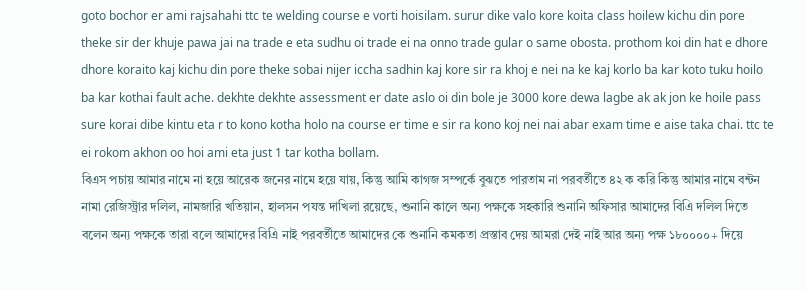goto bochor er ami rajsahahi ttc te welding course e vorti hoisilam. surur dike valo kore koita class hoilew kichu din pore theke sir der khuje pawa jai na trade e eta sudhu oi trade ei na onno trade gular o same obosta. prothom koi din hat e dhore dhore koraito kaj kichu din pore theke sobai nijer iccha sadhin kaj kore sir ra khoj e nei na ke kaj korlo ba kar koto tuku hoilo ba kar kothai fault ache. dekhte dekhte assessment er date aslo oi din bole je 3000 kore dewa lagbe ak ak jon ke hoile pass sure korai dibe kintu eta r to kono kotha holo na course er time e sir ra kono koj nei nai abar exam time e aise taka chai. ttc te ei rokom akhon oo hoi ami eta just 1 tar kotha bollam.
বিএস পচায় আমার নামে না হয়ে আরেক জনের নামে হয়ে যায়, কিন্তু আমি কাগজ সম্পর্কে বুঝতে পারতাম না পরবর্তীতে ৪২ ক করি কিন্তু আমার নামে বন্টন নামা রেজিস্ট্রার দলিল, নামজারি খতিয়ান, হালসন পযন্ত দাখিলা রয়েছে, শুনানি কালে অন্য পক্ষকে সহকারি শুনানি অফিসার আমাদের বিএি দলিল দিতে বলেন অন্য পক্ষকে তারা বলে আমাদের বিএি নাই পরবর্তীতে আমাদের কে শুনানি কমকতা প্রস্তাব দেয় আমরা দেই নাই আর অন্য পক্ষ ১৮০০০০+ দিয়ে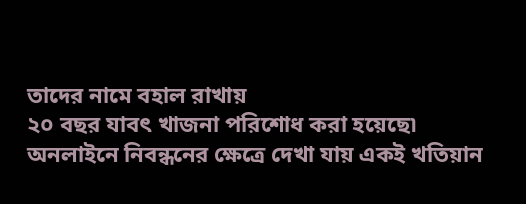তাদের নামে বহাল রাখায়
২০ বছর যাবৎ খাজনা পরিশোধ করা হয়েছে৷ অনলাইনে নিবন্ধনের ক্ষেত্রে দেখা যায় একই খতিয়ান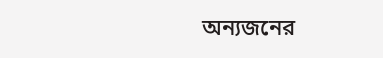অন্যজনের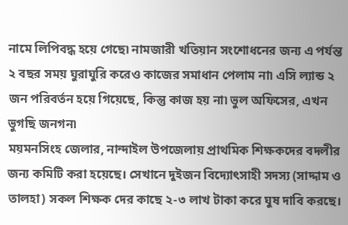নামে লিপিবদ্ধ হয়ে গেছে৷ নামজারী খতিয়ান সংশোধনের জন্য এ পর্যন্ত ২ বছর সময় ঘুরাঘুরি করেও কাজের সমাধান পেলাম না৷ এসি ল্যান্ড ২ জন পরিবর্তন হয়ে গিয়েছে, কিন্তু কাজ হয় না৷ ভুল অফিসের, এখন ভুগছি জনগন৷
ময়মনসিংহ জেলার, নান্দাইল উপজেলায় প্রাথমিক শিক্ষকদের বদলীর জন্য কমিটি করা হয়েছে। সেখানে দুইজন বিদ্যোৎসাহী সদস্য (সাদ্দাম ও তালহা) সকল শিক্ষক দের কাছে ২-৩ লাখ টাকা করে ঘুষ দাবি করছে।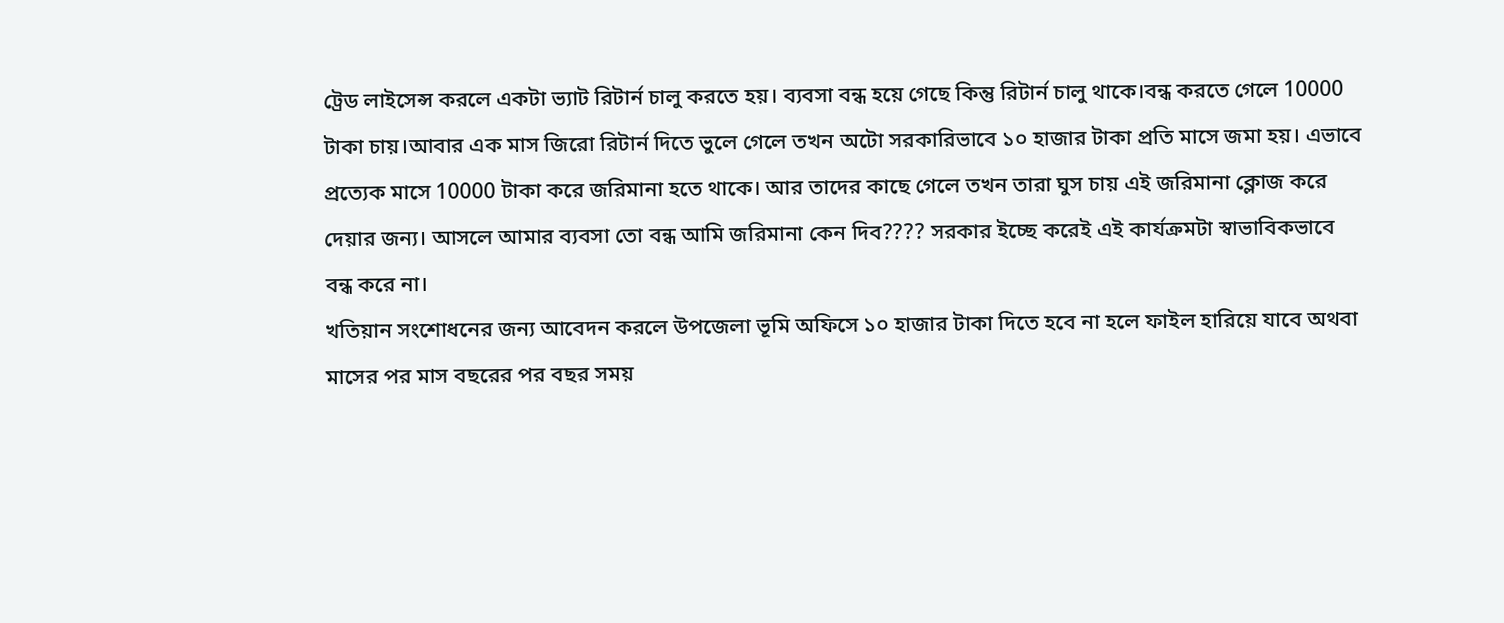ট্রেড লাইসেন্স করলে একটা ভ্যাট রিটার্ন চালু করতে হয়। ব্যবসা বন্ধ হয়ে গেছে কিন্তু রিটার্ন চালু থাকে।বন্ধ করতে গেলে 10000 টাকা চায়।আবার এক মাস জিরো রিটার্ন দিতে ভুলে গেলে তখন অটো সরকারিভাবে ১০ হাজার টাকা প্রতি মাসে জমা হয়। এভাবে প্রত্যেক মাসে 10000 টাকা করে জরিমানা হতে থাকে। আর তাদের কাছে গেলে তখন তারা ঘুস চায় এই জরিমানা ক্লোজ করে দেয়ার জন্য। আসলে আমার ব্যবসা তো বন্ধ আমি জরিমানা কেন দিব???? সরকার ইচ্ছে করেই এই কার্যক্রমটা স্বাভাবিকভাবে বন্ধ করে না।
খতিয়ান সংশোধনের জন্য আবেদন করলে উপজেলা ভূমি অফিসে ১০ হাজার টাকা দিতে হবে না হলে ফাইল হারিয়ে যাবে অথবা মাসের পর মাস বছরের পর বছর সময়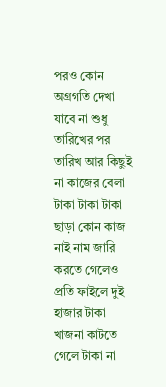পরও কোন অগ্রগতি দেখা যাবে না শুধু তারিখের পর তারিখ আর কিছুই না কাজের বেলা টাকা টাকা টাকা ছাড়া কোন কাজ নাই নাম জারি করতে গেলেও প্রতি ফাইলে দুই হাজার টাকা খাজনা কাটতে গেলে টাকা না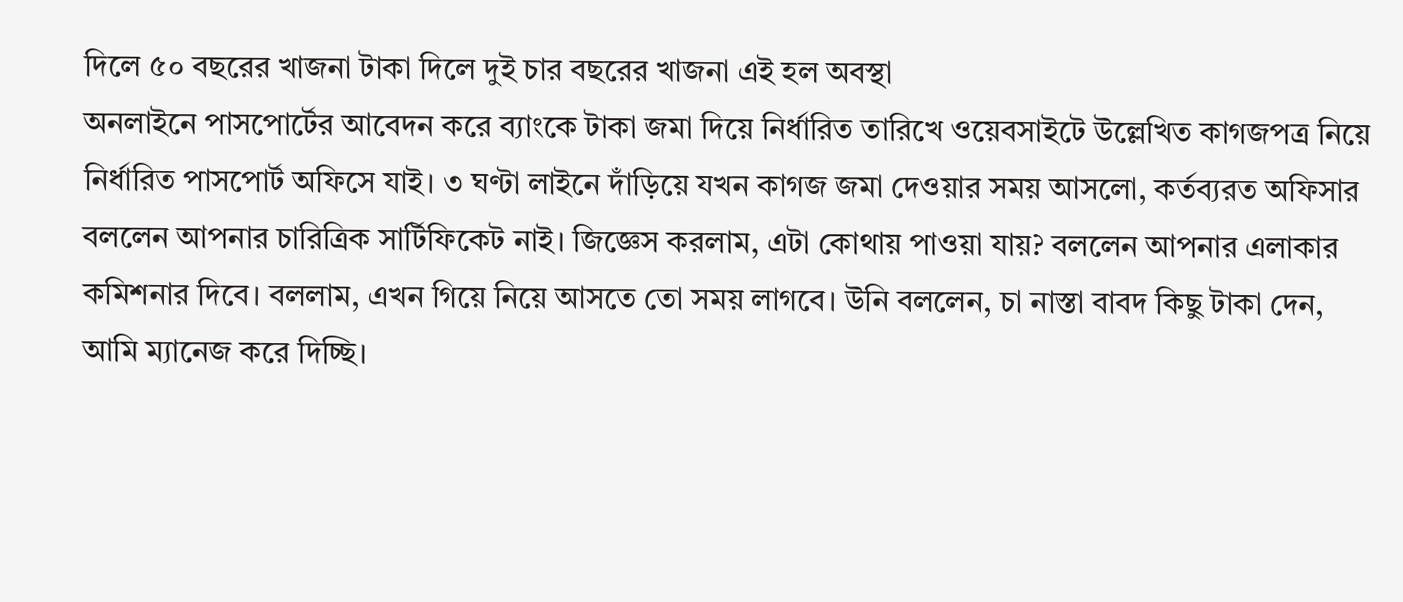দিলে ৫০ বছরের খাজনা টাকা দিলে দুই চার বছরের খাজনা এই হল অবস্থা
অনলাইনে পাসপোর্টের আবেদন করে ব্যাংকে টাকা জমা দিয়ে নির্ধারিত তারিখে ওয়েবসাইটে উল্লেখিত কাগজপত্র নিয়ে নির্ধারিত পাসপোর্ট অফিসে যাই। ৩ ঘণ্টা লাইনে দাঁড়িয়ে যখন কাগজ জমা দেওয়ার সময় আসলো, কর্তব্যরত অফিসার বললেন আপনার চারিত্রিক সার্টিফিকেট নাই। জিজ্ঞেস করলাম, এটা কোথায় পাওয়া যায়? বললেন আপনার এলাকার কমিশনার দিবে। বললাম, এখন গিয়ে নিয়ে আসতে তো সময় লাগবে। উনি বললেন, চা নাস্তা বাবদ কিছু টাকা দেন, আমি ম্যানেজ করে দিচ্ছি।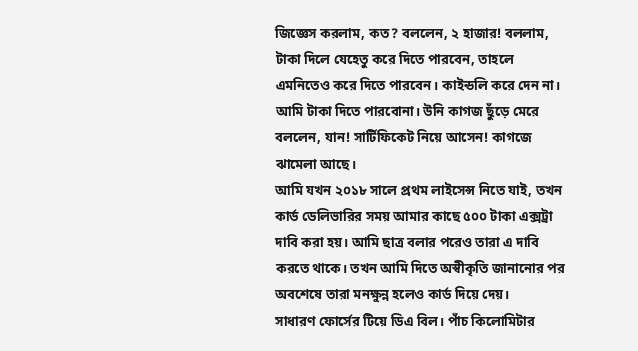জিজ্ঞেস করলাম, কত? বললেন, ২ হাজার! বললাম, টাকা দিলে যেহেতু করে দিতে পারবেন, তাহলে এমনিতেও করে দিতে পারবেন। কাইন্ডলি করে দেন না। আমি টাকা দিতে পারবোনা। উনি কাগজ ছুঁড়ে মেরে বললেন, যান! সার্টিফিকেট নিয়ে আসেন! কাগজে ঝামেলা আছে।
আমি যখন ২০১৮ সালে প্রথম লাইসেন্স নিতে যাই, তখন কার্ড ডেলিভারির সময় আমার কাছে ৫০০ টাকা এক্সট্রা দাবি করা হয়। আমি ছাত্র বলার পরেও তারা এ দাবি করতে থাকে। তখন আমি দিতে অস্বীকৃতি জানানোর পর অবশেষে তারা মনক্ষুন্ন হলেও কার্ড দিয়ে দেয়।
সাধারণ ফোর্সের টিয়ে ডিএ বিল। পাঁচ কিলোমিটার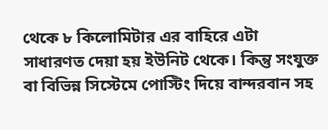থেকে ৮ কিলোমিটার এর বাহিরে এটা সাধারণত দেয়া হয় ইউনিট থেকে। কিন্তু সংযুক্ত বা বিভিন্ন সিস্টেমে পোস্টিং দিয়ে বান্দরবান সহ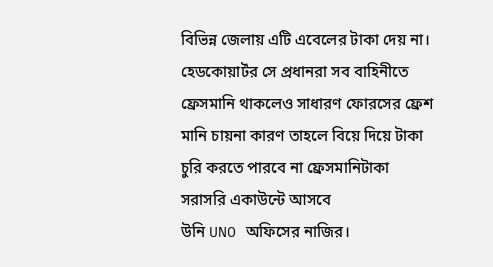বিভিন্ন জেলায় এটি এবেলের টাকা দেয় না। হেডকোয়ার্টর সে প্রধানরা সব বাহিনীতে ফ্রেসমানি থাকলেও সাধারণ ফোরসের ফ্রেশ মানি চায়না কারণ তাহলে বিয়ে দিয়ে টাকা চুরি করতে পারবে না ফ্রেসমানিটাকা সরাসরি একাউন্টে আসবে
উনি UNO অফিসের নাজির।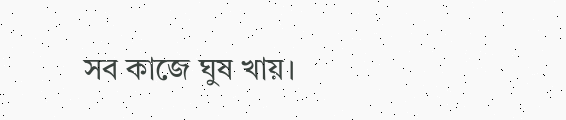সব কাজে ঘুষ খায়।